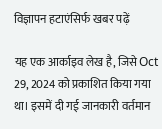विज्ञापन हटाएंसिर्फ खबर पढ़ें

यह एक आर्काइव लेख है, जिसे Oct 29, 2024 को प्रकाशित किया गया था। इसमें दी गई जानकारी वर्तमान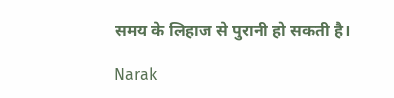समय के लिहाज से पुरानी हो सकती है।

Narak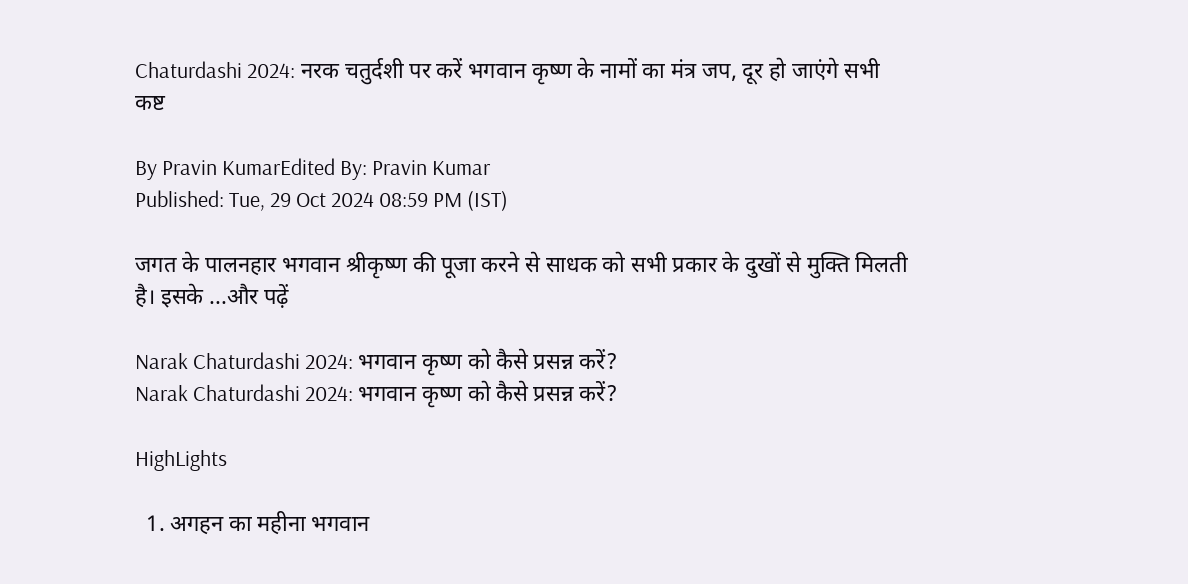Chaturdashi 2024: नरक चतुर्दशी पर करें भगवान कृष्ण के नामों का मंत्र जप, दूर हो जाएंगे सभी कष्ट

By Pravin KumarEdited By: Pravin Kumar
Published: Tue, 29 Oct 2024 08:59 PM (IST)

जगत के पालनहार भगवान श्रीकृष्ण की पूजा करने से साधक को सभी प्रकार के दुखों से मुक्ति मिलती है। इसके ...और पढ़ें

Narak Chaturdashi 2024: भगवान कृष्ण को कैसे प्रसन्न करें?
Narak Chaturdashi 2024: भगवान कृष्ण को कैसे प्रसन्न करें?

HighLights

  1. अगहन का महीना भगवान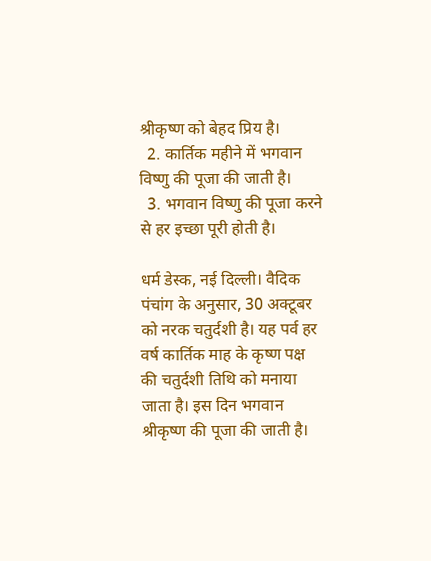श्रीकृष्ण को बेहद प्रिय है।
  2. कार्तिक महीने में भगवान विष्णु की पूजा की जाती है।
  3. भगवान विष्णु की पूजा करने से हर इच्छा पूरी होती है।

धर्म डेस्क, नई दिल्ली। वैदिक पंचांग के अनुसार, 30 अक्टूबर को नरक चतुर्दशी है। यह पर्व हर वर्ष कार्तिक माह के कृष्ण पक्ष की चतुर्दशी तिथि को मनाया जाता है। इस दिन भगवान श्रीकृष्ण की पूजा की जाती है।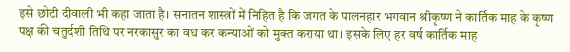इसे छोटी दीवाली भी कहा जाता है। सनातन शास्त्रों में निहित है कि जगत के पालनहार भगवान श्रीकृष्ण ने कार्तिक माह के कृष्ण पक्ष की चतुर्दशी तिथि पर नरकासुर का वध कर कन्याओं को मुक्त कराया था। इसके लिए हर वर्ष कार्तिक माह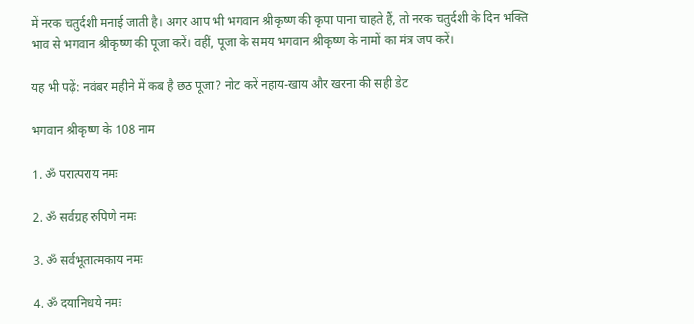में नरक चतुर्दशी मनाई जाती है। अगर आप भी भगवान श्रीकृष्ण की कृपा पाना चाहते हैं, तो नरक चतुर्दशी के दिन भक्ति भाव से भगवान श्रीकृष्ण की पूजा करें। वहीं, पूजा के समय भगवान श्रीकृष्ण के नामों का मंत्र जप करें।

यह भी पढ़ें: नवंबर महीने में कब है छठ पूजा? नोट करें नहाय-खाय और खरना की सही डेट

भगवान श्रीकृष्ण के 108 नाम

1. ॐ परात्पराय नमः

2. ॐ सर्वग्रह रुपिणे नमः

3. ॐ सर्वभूतात्मकाय नमः

4. ॐ दयानिधये नमः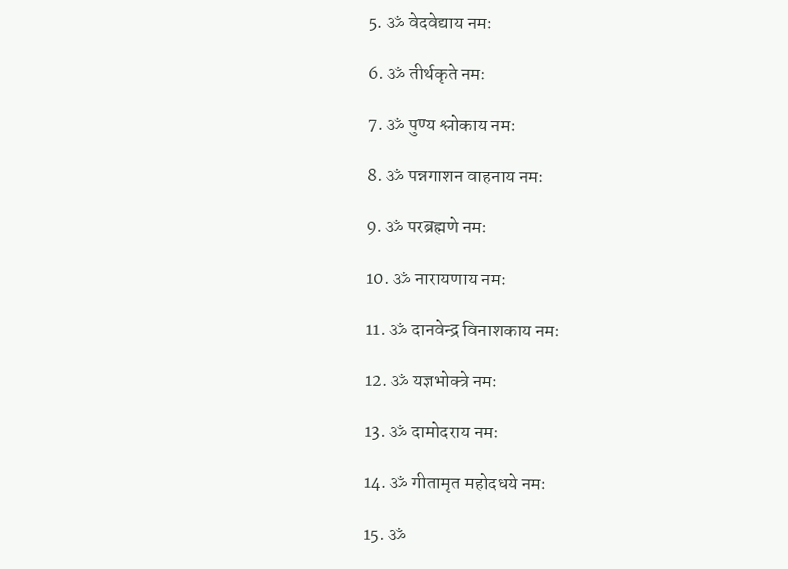5. ॐ वेदवेद्याय नमः

6. ॐ तीर्थकृते नमः

7. ॐ पुण्य श्लोकाय नमः

8. ॐ पन्नगाशन वाहनाय नमः

9. ॐ परब्रह्मणे नमः

10. ॐ नारायणाय नमः

11. ॐ दानवेन्द्र विनाशकाय नमः

12. ॐ यज्ञभोक्त्रे नमः

13. ॐ दामोदराय नमः

14. ॐ गीतामृत महोदधये नमः

15. ॐ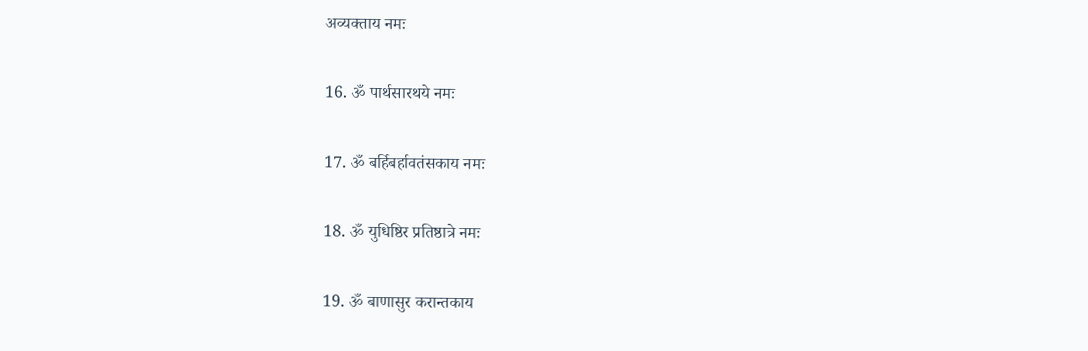अव्यक्ताय नमः

16. ॐ पार्थसारथये नमः

17. ॐ बर्हिबर्हावतंसकाय नमः

18. ॐ युधिष्ठिर प्रतिष्ठात्रे नमः

19. ॐ बाणासुर करान्तकाय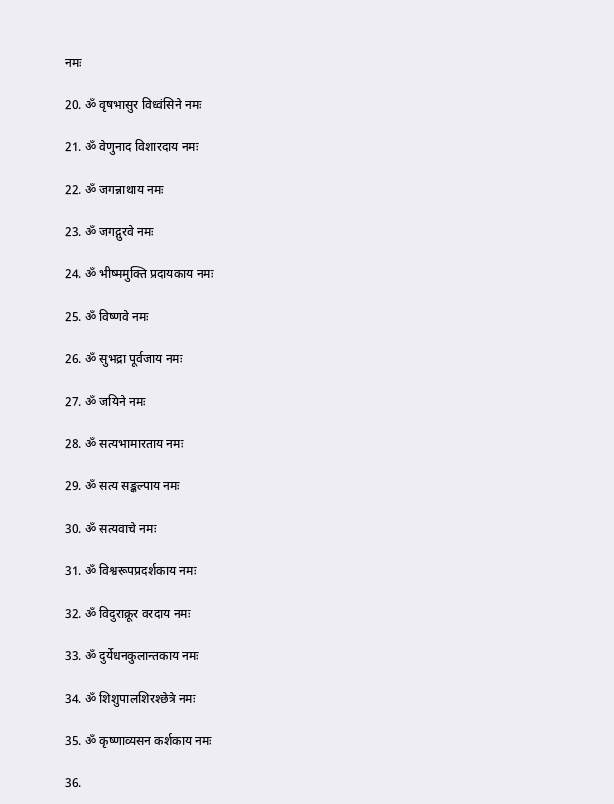नमः

20. ॐ वृषभासुर विध्वंसिने नमः

21. ॐ वेणुनाद विशारदाय नमः

22. ॐ जगन्नाथाय नमः

23. ॐ जगद्गुरवे नमः

24. ॐ भीष्ममुक्ति प्रदायकाय नमः

25. ॐ विष्णवे नमः

26. ॐ सुभद्रा पूर्वजाय नमः

27. ॐ जयिने नमः

28. ॐ सत्यभामारताय नमः

29. ॐ सत्य सङ्कल्पाय नमः

30. ॐ सत्यवाचे नमः

31. ॐ विश्वरूपप्रदर्शकाय नमः

32. ॐ विदुराक्रूर वरदाय नमः

33. ॐ दुर्येधनकुलान्तकाय नमः

34. ॐ शिशुपालशिरश्छेत्रे नमः

35. ॐ कृष्णाव्यसन कर्शकाय नमः

36.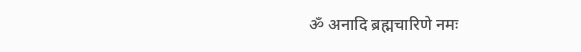ॐ अनादि ब्रह्मचारिणे नमः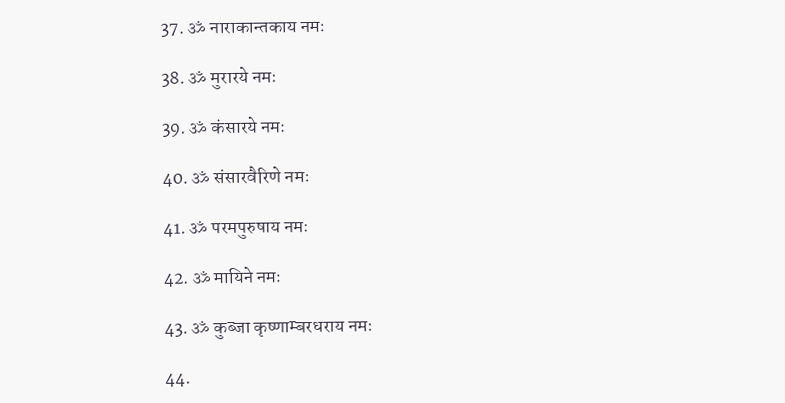37. ॐ नाराकान्तकाय नमः

38. ॐ मुरारये नमः

39. ॐ कंसारये नमः

40. ॐ संसारवैरिणे नमः

41. ॐ परमपुरुषाय नमः

42. ॐ मायिने नमः

43. ॐ कुब्जा कृष्णाम्बरधराय नमः

44.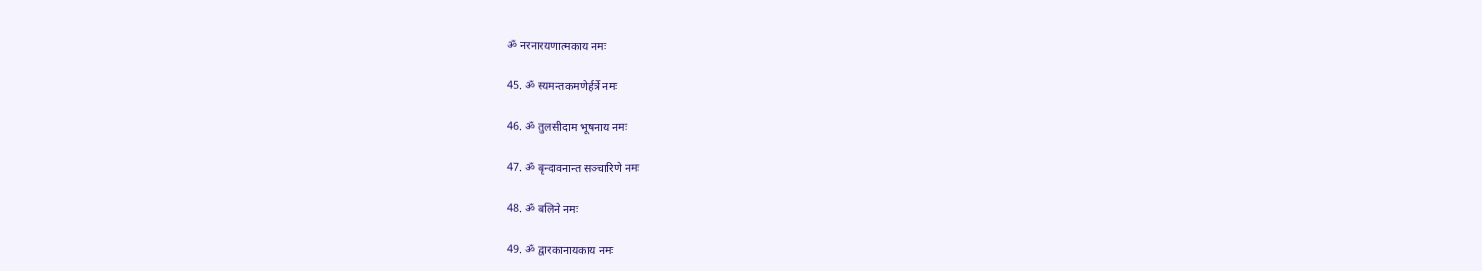ॐ नरनारयणात्मकाय नमः

45. ॐ स्यमन्तकमणेर्हर्त्रे नमः

46. ॐ तुलसीदाम भूषनाय नमः

47. ॐ बृन्दावनान्त सञ्चारिणे नमः

48. ॐ बलिने नमः

49. ॐ द्वारकानायकाय नमः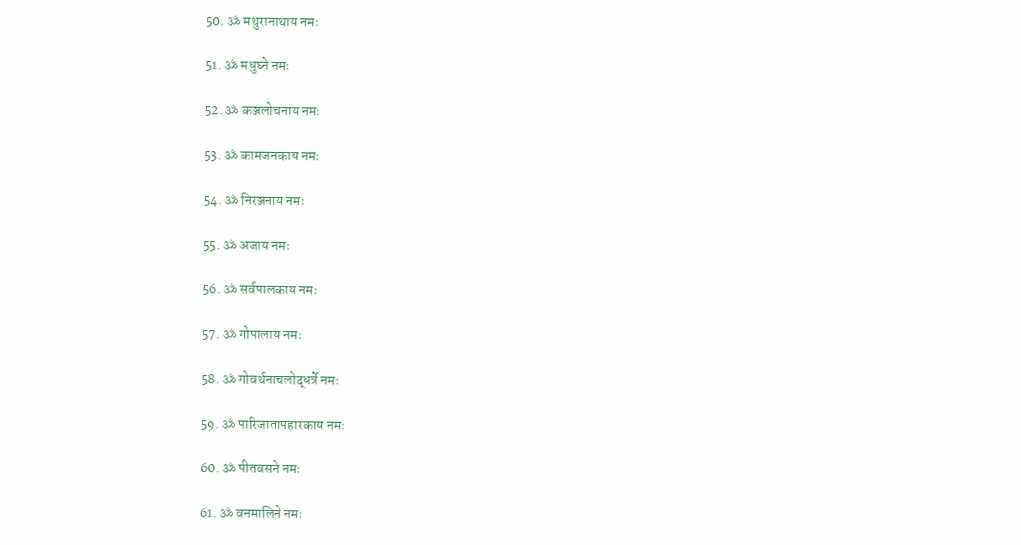50. ॐ मथुरानाथाय नमः

51. ॐ मधुघ्ने नमः

52. ॐ कञ्जलोचनाय नमः

53. ॐ कामजनकाय नमः

54. ॐ निरञ्जनाय नमः

55. ॐ अजाय नमः

56. ॐ सर्वपालकाय नमः

57. ॐ गोपालाय नमः

58. ॐ गोवर्थनाचलोद्धर्त्रे नमः

59. ॐ पारिजातापहारकाय नमः

60. ॐ पीतवसने नमः

61. ॐ वनमालिने नमः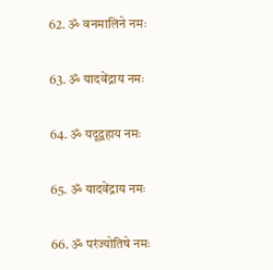62. ॐ वनमालिने नमः

63. ॐ यादवेंद्राय नमः

64. ॐ यदूद्वहाय नमः

65. ॐ यादवेंद्राय नमः

66. ॐ परंज्योतिषे नमः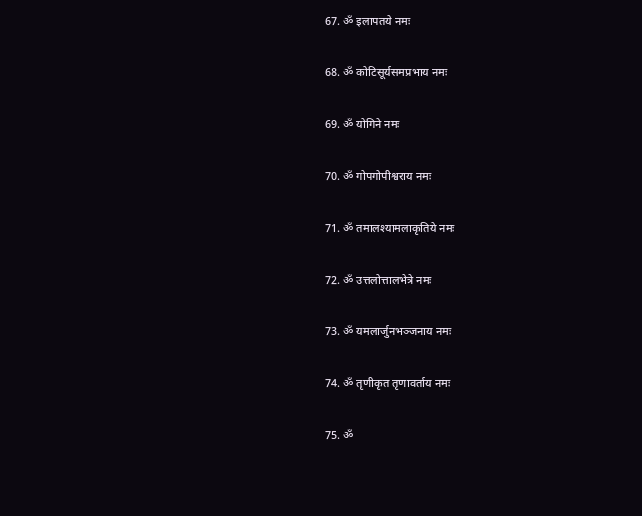67. ॐ इलापतये नमः

68. ॐ कोटिसूर्यसमप्रभाय नमः

69. ॐ योगिने नमः

70. ॐ गोपगोपीश्वराय नमः

71. ॐ तमालश्यामलाकृतिये नमः

72. ॐ उत्तलोत्तालभेत्रे नमः

73. ॐ यमलार्जुनभञ्जनाय नमः

74. ॐ तृणीकृत तृणावर्ताय नमः

75. ॐ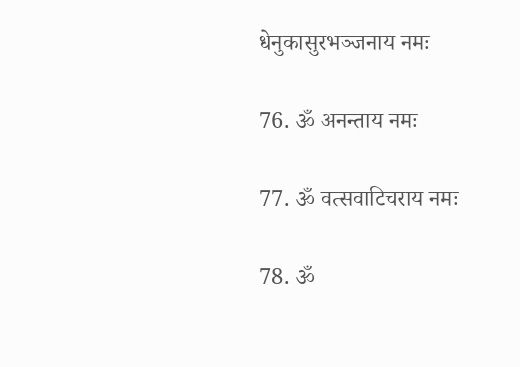धेनुकासुरभञ्जनाय नमः

76. ॐ अनन्ताय नमः

77. ॐ वत्सवाटिचराय नमः

78. ॐ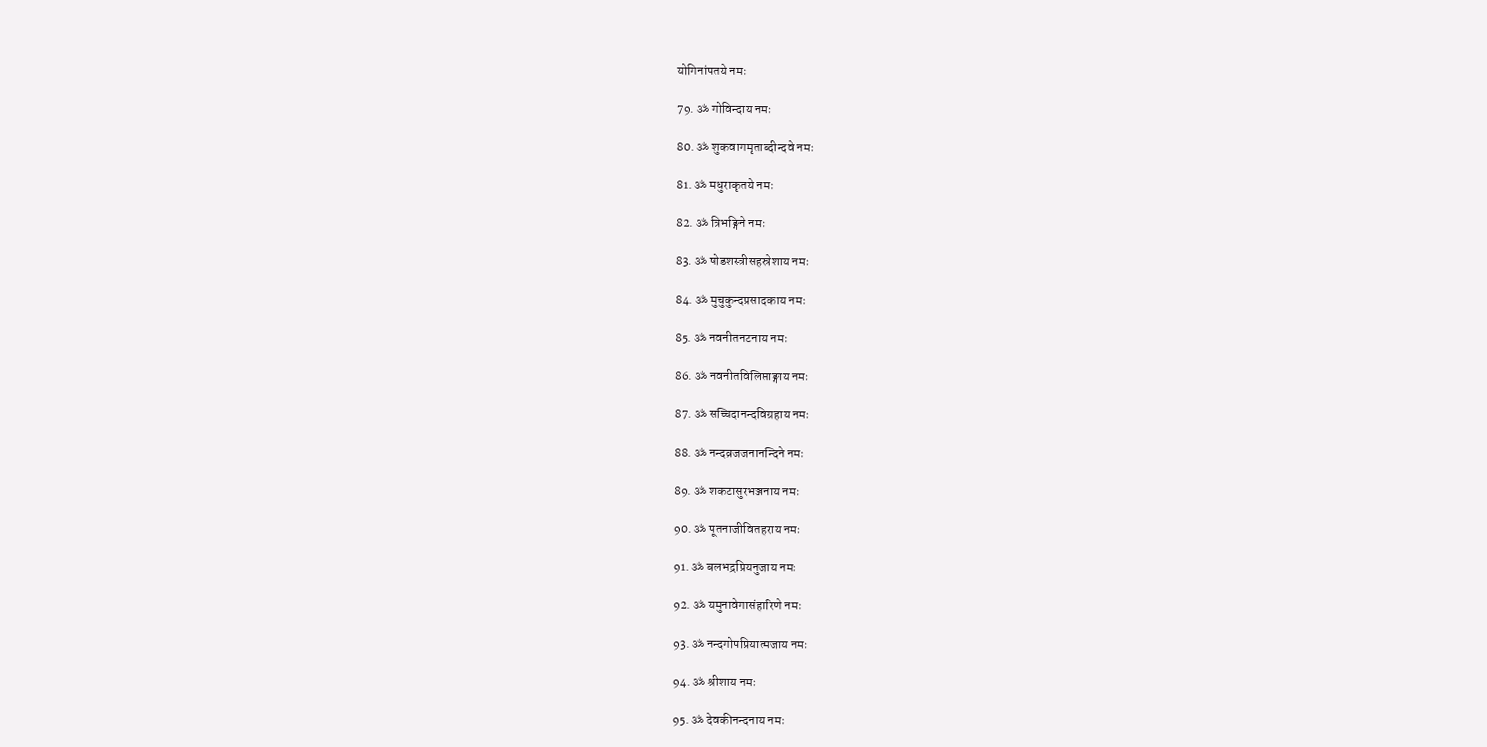योगिनांपतये नमः

79. ॐ गोविन्दाय नमः

80. ॐ शुकवागमृताब्दीन्दवे नमः

81. ॐ मधुराकृतये नमः

82. ॐ त्रिभङ्गिने नमः

83. ॐ षोडशस्त्रीसहस्रेशाय नमः

84. ॐ मुचुकुन्दप्रसादकाय नमः

85. ॐ नवनीतनटनाय नमः

86. ॐ नवनीतविलिप्ताङ्गाय नमः

87. ॐ सच्चिदानन्दविग्रहाय नमः

88. ॐ नन्दव्रजजनानन्दिने नमः

89. ॐ शकटासुरभञ्जनाय नमः

90. ॐ पूतनाजीवितहराय नमः

91. ॐ बलभद्रप्रियनुजाय नमः

92. ॐ यमुनावेगासंहारिणे नमः

93. ॐ नन्दगोपप्रियात्मजाय नमः

94. ॐ श्रीशाय नमः

95. ॐ देवकीनन्दनाय नमः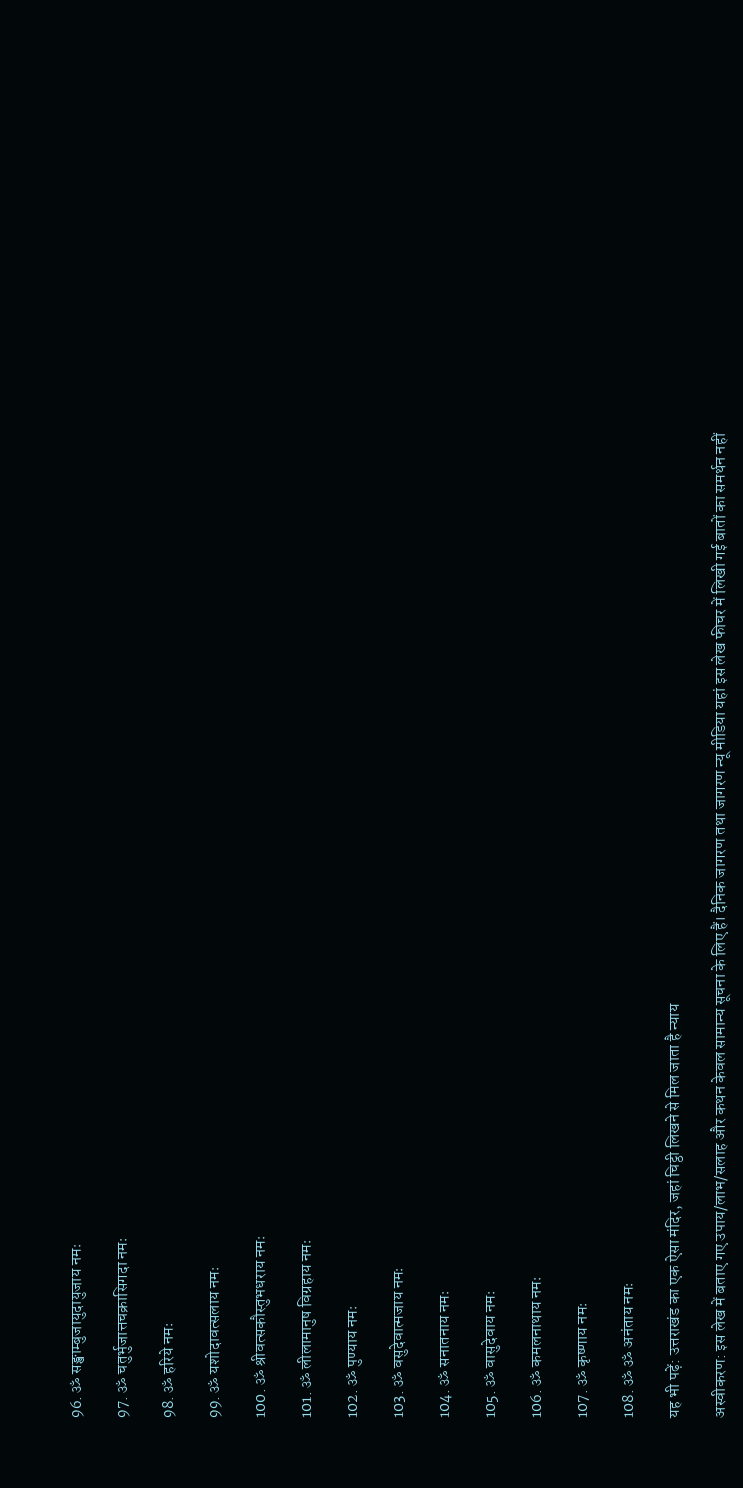96. ॐ सङ्खाम्बुजायुदायुजाय नमः

97. ॐ चतुर्भुजात्तचक्रासिगदा नमः

98. ॐ हरिये नमः

99. ॐ यशोदावत्सलाय नमः

100. ॐ श्रीवत्सकौस्तुभधराय नमः

101. ॐ लीलामानुष विग्रहाय नमः

102. ॐ पुण्याय नमः

103. ॐ वसुदेवात्मजाय नमः

104. ॐ सनातनाय नमः

105. ॐ वासुदेवाय नमः

106. ॐ कमलनाथाय नमः

107. ॐ कृष्णाय नमः

108. ॐ ॐ अनंताय नमः

यह भी पढ़ें: उत्तराखंड का एक ऐसा मंदिर, जहां चिट्ठी लिखने से मिल जाता है न्याय

अस्वीकरण: इस लेख में बताए गए उपाय/लाभ/सलाह और कथन केवल सामान्य सूचना के लिए हैं। दैनिक जागरण तथा जागरण न्यू मीडिया यहां इस लेख फीचर में लिखी गई बातों का समर्थन नहीं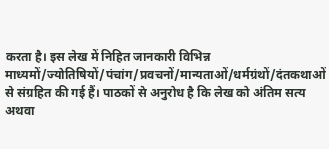करता है। इस लेख में निहित जानकारी विभिन्न माध्यमों/ज्योतिषियों/पंचांग/प्रवचनों/मान्यताओं/धर्मग्रंथों/दंतकथाओं से संग्रहित की गई हैं। पाठकों से अनुरोध है कि लेख को अंतिम सत्य अथवा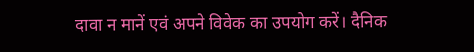दावा न मानें एवं अपने विवेक का उपयोग करें। दैनिक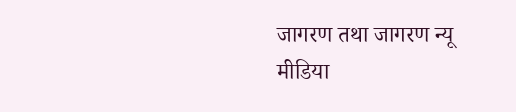जागरण तथा जागरण न्यू मीडिया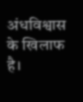अंधविश्वास के खिलाफ है।